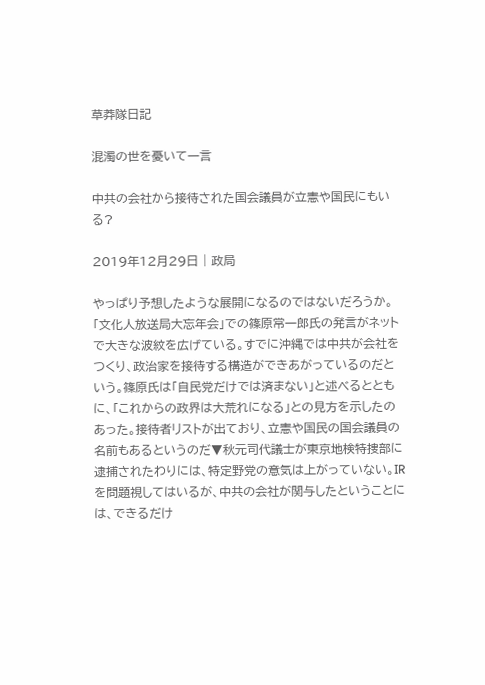草莽隊日記

混濁の世を憂いて一言

中共の会社から接待された国会議員が立憲や国民にもいる?

2019年12月29日 | 政局

やっぱり予想したような展開になるのではないだろうか。「文化人放送局大忘年会」での篠原常一郎氏の発言がネットで大きな波紋を広げている。すでに沖縄では中共が会社をつくり、政治家を接待する構造ができあがっているのだという。篠原氏は「自民党だけでは済まない」と述べるとともに、「これからの政界は大荒れになる」との見方を示したのあった。接待者リストが出ており、立憲や国民の国会議員の名前もあるというのだ▼秋元司代議士が東京地検特捜部に逮捕されたわりには、特定野党の意気は上がっていない。IRを問題視してはいるが、中共の会社が関与したということには、できるだけ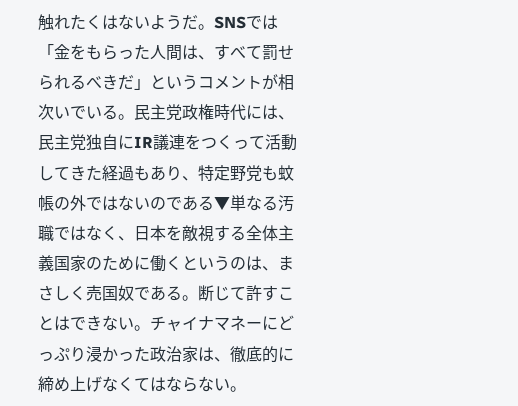触れたくはないようだ。SNSでは「金をもらった人間は、すべて罰せられるべきだ」というコメントが相次いでいる。民主党政権時代には、民主党独自にIR議連をつくって活動してきた経過もあり、特定野党も蚊帳の外ではないのである▼単なる汚職ではなく、日本を敵視する全体主義国家のために働くというのは、まさしく売国奴である。断じて許すことはできない。チャイナマネーにどっぷり浸かった政治家は、徹底的に締め上げなくてはならない。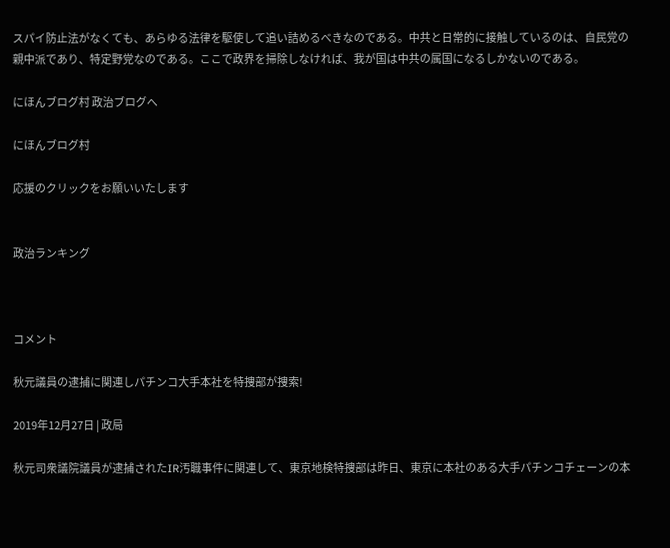スパイ防止法がなくても、あらゆる法律を駆使して追い詰めるべきなのである。中共と日常的に接触しているのは、自民党の親中派であり、特定野党なのである。ここで政界を掃除しなければ、我が国は中共の属国になるしかないのである。

にほんブログ村 政治ブログへ

にほんブログ村

応援のクリックをお願いいたします


政治ランキング



コメント

秋元議員の逮捕に関連しパチンコ大手本社を特捜部が捜索!

2019年12月27日 | 政局

秋元司衆議院議員が逮捕されたIR汚職事件に関連して、東京地検特捜部は昨日、東京に本社のある大手パチンコチェーンの本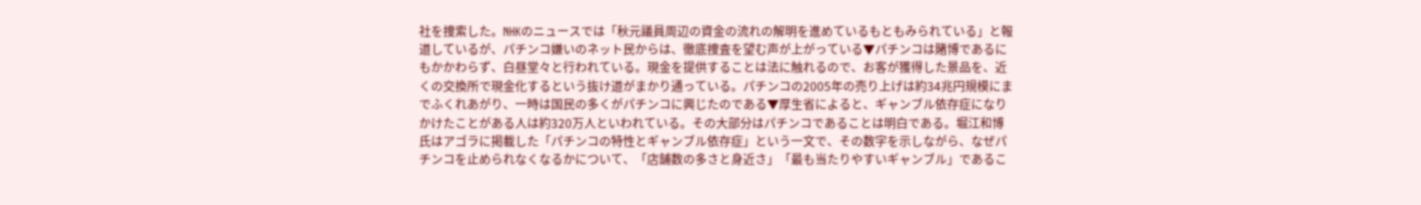社を捜索した。NHKのニュースでは「秋元議員周辺の資金の流れの解明を進めているもともみられている」と報道しているが、パチンコ嫌いのネット民からは、徹底捜査を望む声が上がっている▼パチンコは賭博であるにもかかわらず、白昼堂々と行われている。現金を提供することは法に触れるので、お客が獲得した景品を、近くの交換所で現金化するという抜け道がまかり通っている。パチンコの2005年の売り上げは約34兆円規模にまでふくれあがり、一時は国民の多くがパチンコに興じたのである▼厚生省によると、ギャンブル依存症になりかけたことがある人は約320万人といわれている。その大部分はパチンコであることは明白である。堀江和博氏はアゴラに掲載した「パチンコの特性とギャンブル依存症」という一文で、その数字を示しながら、なぜパチンコを止められなくなるかについて、「店舗数の多さと身近さ」「最も当たりやすいギャンブル」であるこ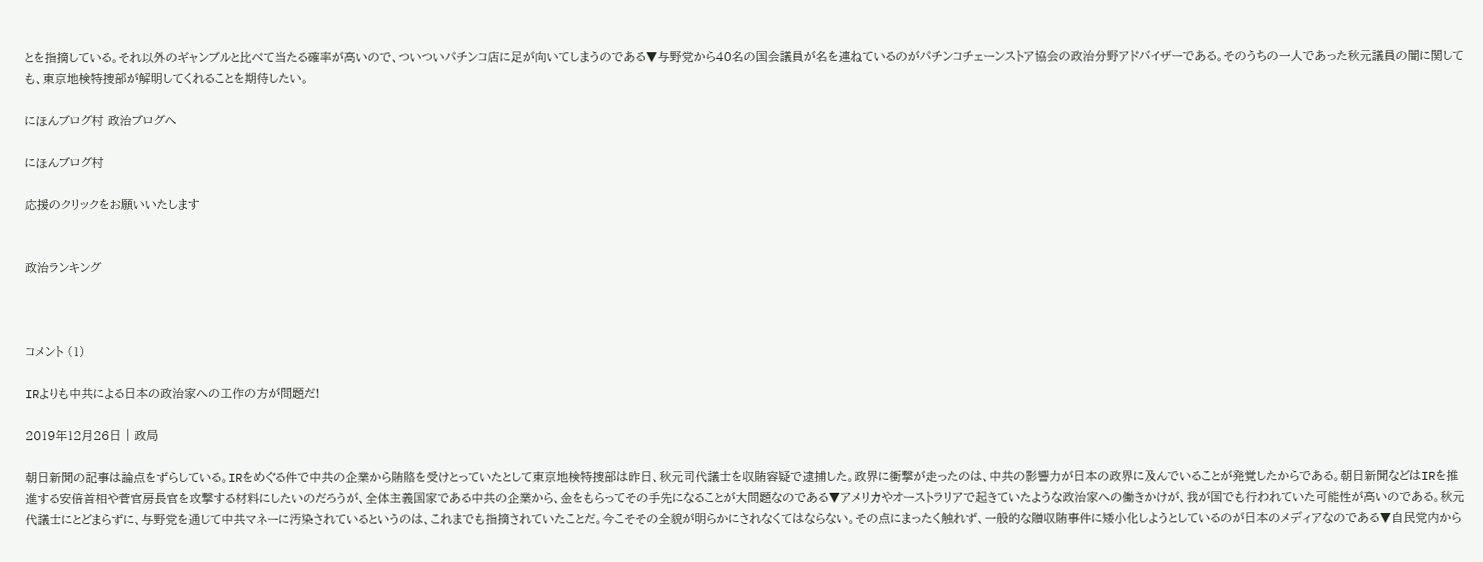とを指摘している。それ以外のギャンブルと比べて当たる確率が高いので、ついついパチンコ店に足が向いてしまうのである▼与野党から40名の国会議員が名を連ねているのがパチンコチェーンストア協会の政治分野アドバイザーである。そのうちの一人であった秋元議員の闇に関しても、東京地検特捜部が解明してくれることを期待したい。

にほんブログ村 政治ブログへ

にほんブログ村

応援のクリックをお願いいたします


政治ランキング



コメント (1)

IRよりも中共による日本の政治家への工作の方が問題だ!

2019年12月26日 | 政局

朝日新聞の記事は論点をずらしている。IRをめぐる件で中共の企業から賄賂を受けとっていたとして東京地検特捜部は昨日、秋元司代議士を収賄容疑で逮捕した。政界に衝撃が走ったのは、中共の影響力が日本の政界に及んでいることが発覚したからである。朝日新聞などはIRを推進する安倍首相や菅官房長官を攻撃する材料にしたいのだろうが、全体主義国家である中共の企業から、金をもらってその手先になることが大問題なのである▼アメリカやオーストラリアで起きていたような政治家への働きかけが、我が国でも行われていた可能性が高いのである。秋元代議士にとどまらずに、与野党を通じて中共マネーに汚染されているというのは、これまでも指摘されていたことだ。今こそその全貌が明らかにされなくてはならない。その点にまったく触れず、一般的な贈収賄事件に矮小化しようとしているのが日本のメディアなのである▼自民党内から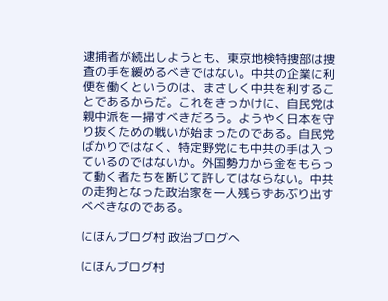逮捕者が続出しようとも、東京地検特捜部は捜査の手を緩めるべきではない。中共の企業に利便を働くというのは、まさしく中共を利することであるからだ。これをきっかけに、自民党は親中派を一掃すべきだろう。ようやく日本を守り抜くための戦いが始まったのである。自民党ばかりではなく、特定野党にも中共の手は入っているのではないか。外国勢力から金をもらって動く者たちを断じて許してはならない。中共の走狗となった政治家を一人残らずあぶり出すべべきなのである。

にほんブログ村 政治ブログへ

にほんブログ村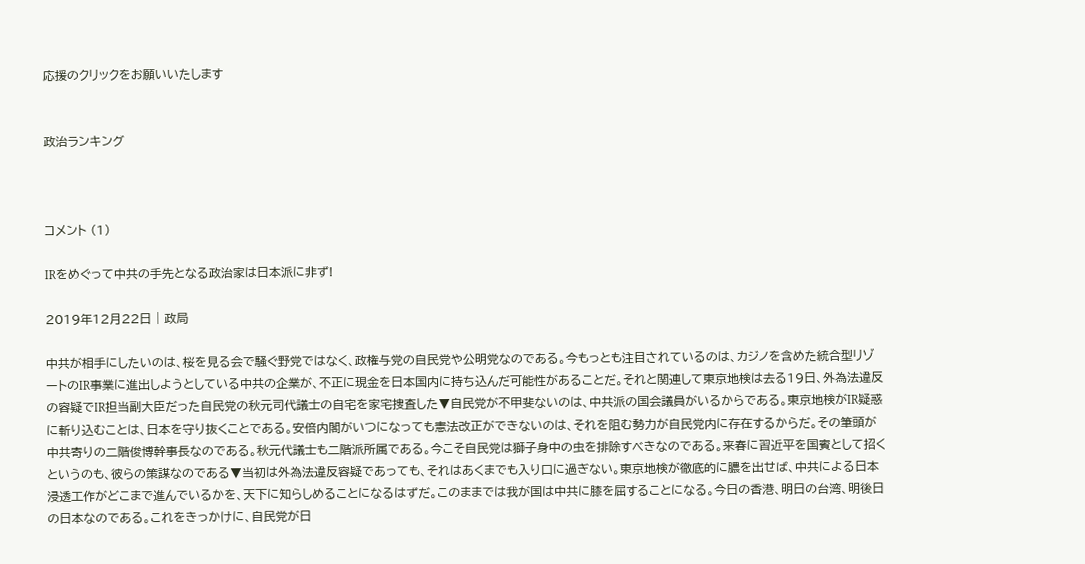応援のクリックをお願いいたします


政治ランキング



コメント (1)

IRをめぐって中共の手先となる政治家は日本派に非ず!

2019年12月22日 | 政局

中共が相手にしたいのは、桜を見る会で騒ぐ野党ではなく、政権与党の自民党や公明党なのである。今もっとも注目されているのは、カジノを含めた統合型リゾートのIR事業に進出しようとしている中共の企業が、不正に現金を日本国内に持ち込んだ可能性があることだ。それと関連して東京地検は去る19日、外為法違反の容疑でIR担当副大臣だった自民党の秋元司代議士の自宅を家宅捜査した▼自民党が不甲斐ないのは、中共派の国会議員がいるからである。東京地検がIR疑惑に斬り込むことは、日本を守り抜くことである。安倍内閣がいつになっても憲法改正ができないのは、それを阻む勢力が自民党内に存在するからだ。その筆頭が中共寄りの二階俊博幹事長なのである。秋元代議士も二階派所属である。今こそ自民党は獅子身中の虫を排除すべきなのである。来春に習近平を国賓として招くというのも、彼らの策謀なのである▼当初は外為法違反容疑であっても、それはあくまでも入り口に過ぎない。東京地検が徹底的に膿を出せば、中共による日本浸透工作がどこまで進んでいるかを、天下に知らしめることになるはずだ。このままでは我が国は中共に膝を屈することになる。今日の香港、明日の台湾、明後日の日本なのである。これをきっかけに、自民党が日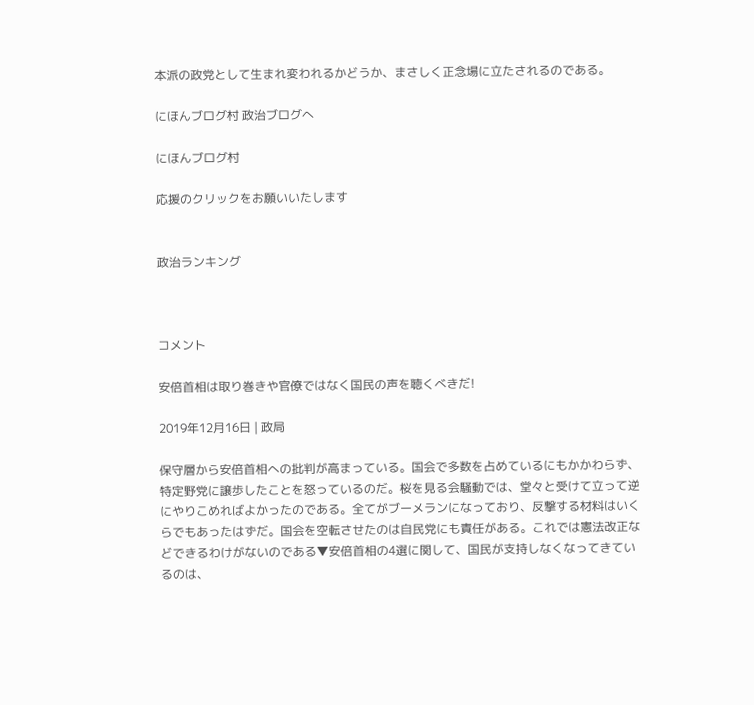本派の政党として生まれ変われるかどうか、まさしく正念場に立たされるのである。

にほんブログ村 政治ブログへ

にほんブログ村

応援のクリックをお願いいたします


政治ランキング



コメント

安倍首相は取り巻きや官僚ではなく国民の声を聴くべきだ!

2019年12月16日 | 政局

保守層から安倍首相への批判が高まっている。国会で多数を占めているにもかかわらず、特定野党に譲歩したことを怒っているのだ。桜を見る会騒動では、堂々と受けて立って逆にやりこめればよかったのである。全てがブーメランになっており、反撃する材料はいくらでもあったはずだ。国会を空転させたのは自民党にも責任がある。これでは憲法改正などできるわけがないのである▼安倍首相の4選に関して、国民が支持しなくなってきているのは、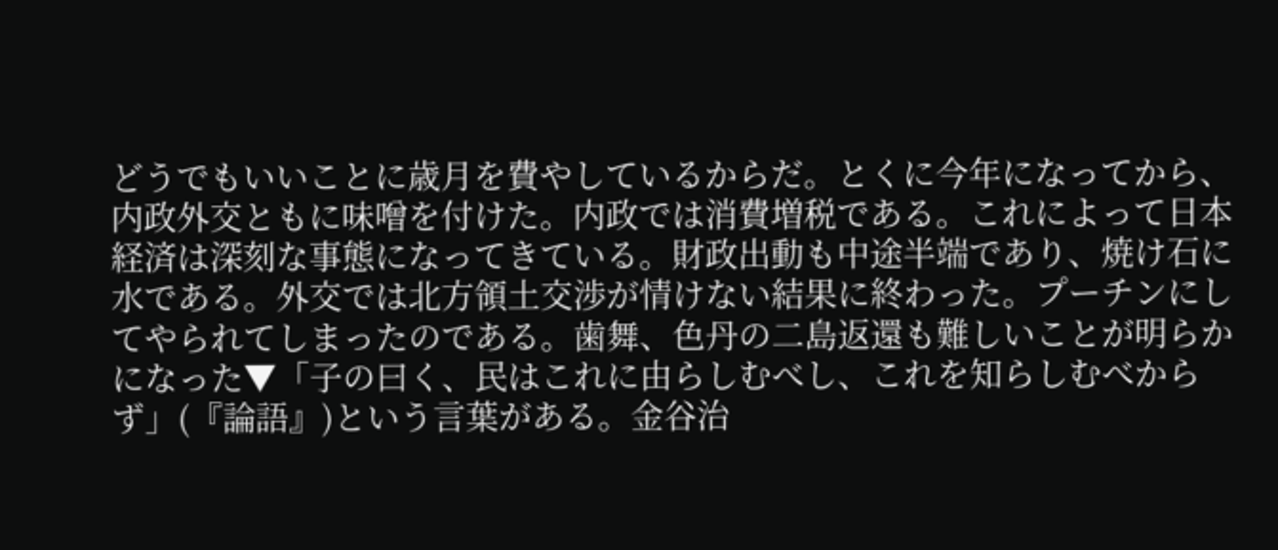どうでもいいことに歳月を費やしているからだ。とくに今年になってから、内政外交ともに味噌を付けた。内政では消費増税である。これによって日本経済は深刻な事態になってきている。財政出動も中途半端であり、焼け石に水である。外交では北方領土交渉が情けない結果に終わった。プーチンにしてやられてしまったのである。歯舞、色丹の二島返還も難しいことが明らかになった▼「子の曰く、民はこれに由らしむべし、これを知らしむべからず」(『論語』)という言葉がある。金谷治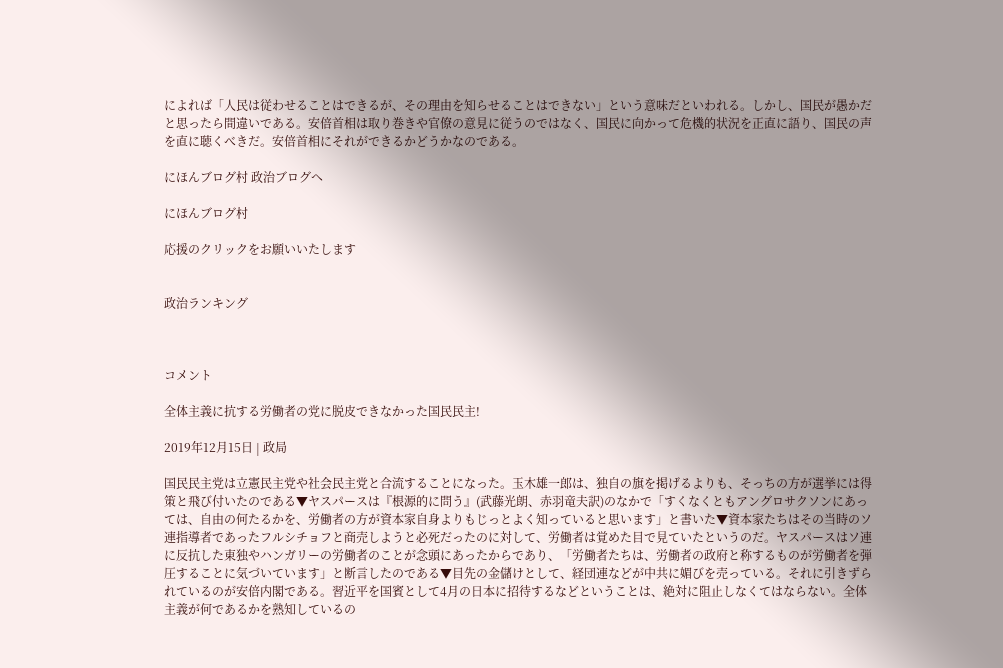によれば「人民は従わせることはできるが、その理由を知らせることはできない」という意味だといわれる。しかし、国民が愚かだと思ったら間違いである。安倍首相は取り巻きや官僚の意見に従うのではなく、国民に向かって危機的状況を正直に語り、国民の声を直に聴くべきだ。安倍首相にそれができるかどうかなのである。

にほんブログ村 政治ブログへ

にほんブログ村

応援のクリックをお願いいたします


政治ランキング



コメント

全体主義に抗する労働者の党に脱皮できなかった国民民主!

2019年12月15日 | 政局

国民民主党は立憲民主党や社会民主党と合流することになった。玉木雄一郎は、独自の旗を掲げるよりも、そっちの方が選挙には得策と飛び付いたのである▼ヤスパースは『根源的に問う』(武藤光朗、赤羽竜夫訳)のなかで「すくなくともアングロサクソンにあっては、自由の何たるかを、労働者の方が資本家自身よりもじっとよく知っていると思います」と書いた▼資本家たちはその当時のソ連指導者であったフルシチョフと商売しようと必死だったのに対して、労働者は覚めた目で見ていたというのだ。ヤスパースはソ連に反抗した東独やハンガリーの労働者のことが念頭にあったからであり、「労働者たちは、労働者の政府と称するものが労働者を弾圧することに気づいています」と断言したのである▼目先の金儲けとして、経団連などが中共に媚びを売っている。それに引きずられているのが安倍内閣である。習近平を国賓として4月の日本に招待するなどということは、絶対に阻止しなくてはならない。全体主義が何であるかを熟知しているの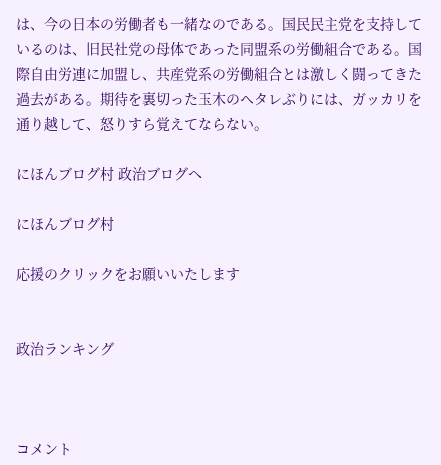は、今の日本の労働者も一緒なのである。国民民主党を支持しているのは、旧民社党の母体であった同盟系の労働組合である。国際自由労連に加盟し、共産党系の労働組合とは激しく闘ってきた過去がある。期待を裏切った玉木のヘタレぶりには、ガッカリを通り越して、怒りすら覚えてならない。

にほんブログ村 政治ブログへ

にほんブログ村

応援のクリックをお願いいたします


政治ランキング



コメント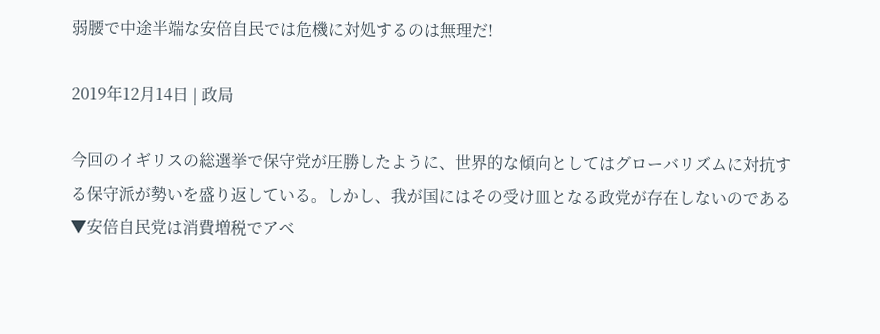弱腰で中途半端な安倍自民では危機に対処するのは無理だ!

2019年12月14日 | 政局

今回のイギリスの総選挙で保守党が圧勝したように、世界的な傾向としてはグローバリズムに対抗する保守派が勢いを盛り返している。しかし、我が国にはその受け皿となる政党が存在しないのである▼安倍自民党は消費増税でアベ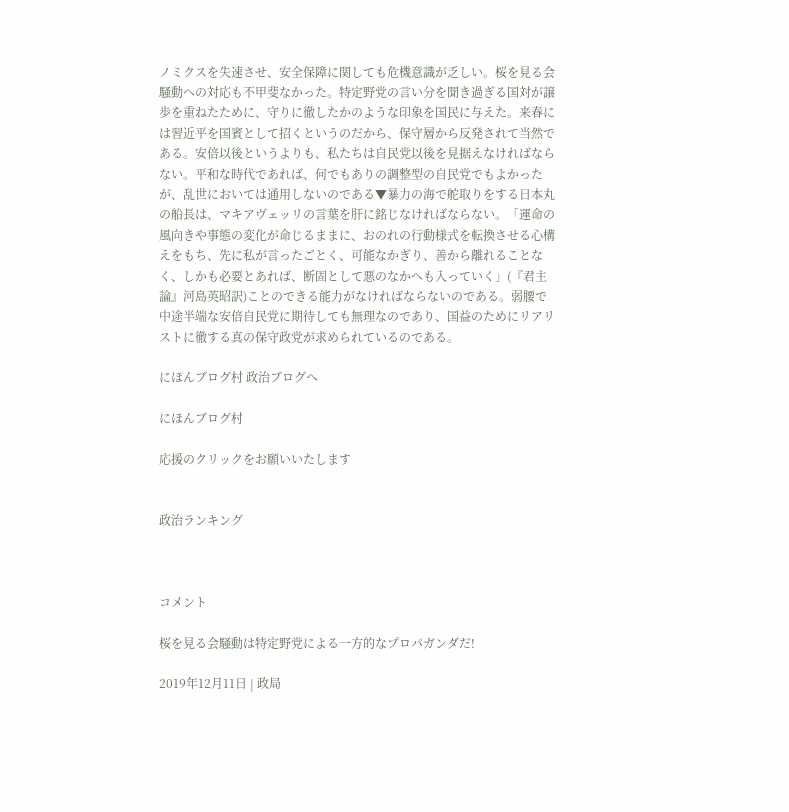ノミクスを失速させ、安全保障に関しても危機意識が乏しい。桜を見る会騒動への対応も不甲斐なかった。特定野党の言い分を聞き過ぎる国対が譲歩を重ねたために、守りに徹したかのような印象を国民に与えた。来春には習近平を国賓として招くというのだから、保守層から反発されて当然である。安倍以後というよりも、私たちは自民党以後を見据えなければならない。平和な時代であれば、何でもありの調整型の自民党でもよかったが、乱世においては通用しないのである▼暴力の海で舵取りをする日本丸の船長は、マキアヴェッリの言葉を肝に銘じなければならない。「運命の風向きや事態の変化が命じるままに、おのれの行動様式を転換させる心構えをもち、先に私が言ったごとく、可能なかぎり、善から離れることなく、しかも必要とあれば、断固として悪のなかへも入っていく」(『君主論』河島英昭訳)ことのできる能力がなければならないのである。弱腰で中途半端な安倍自民党に期待しても無理なのであり、国益のためにリアリストに徹する真の保守政党が求められているのである。

にほんブログ村 政治ブログへ

にほんブログ村

応援のクリックをお願いいたします


政治ランキング



コメント

桜を見る会騒動は特定野党による一方的なプロパガンダだ!

2019年12月11日 | 政局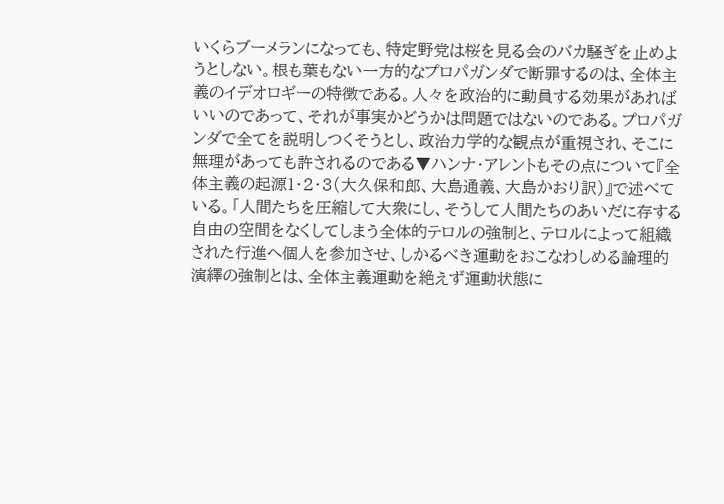いくらブーメランになっても、特定野党は桜を見る会のバカ騒ぎを止めようとしない。根も葉もない一方的なプロパガンダで断罪するのは、全体主義のイデオロギーの特徴である。人々を政治的に動員する効果があればいいのであって、それが事実かどうかは問題ではないのである。プロパガンダで全てを説明しつくそうとし、政治力学的な観点が重視され、そこに無理があっても許されるのである▼ハンナ・アレントもその点について『全体主義の起源1・2・3(大久保和郎、大島通義、大島かおり訳)』で述べている。「人間たちを圧縮して大衆にし、そうして人間たちのあいだに存する自由の空間をなくしてしまう全体的テロルの強制と、テロルによって組織された行進へ個人を参加させ、しかるべき運動をおこなわしめる論理的演繹の強制とは、全体主義運動を絶えず運動状態に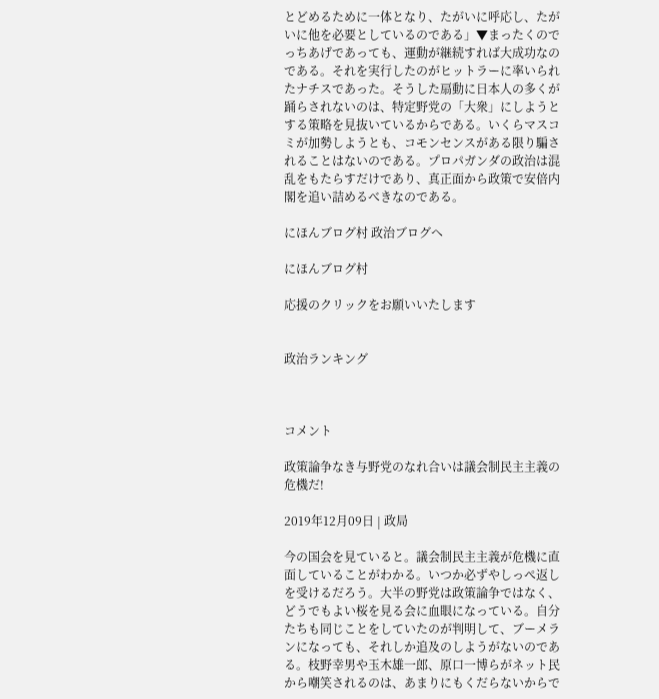とどめるために一体となり、たがいに呼応し、たがいに他を必要としているのである」▼まったくのでっちあげであっても、運動が継続すれば大成功なのである。それを実行したのがヒットラーに率いられたナチスであった。そうした扇動に日本人の多くが踊らされないのは、特定野党の「大衆」にしようとする策略を見抜いているからである。いくらマスコミが加勢しようとも、コモンセンスがある限り騙されることはないのである。プロパガンダの政治は混乱をもたらすだけであり、真正面から政策で安倍内閣を追い詰めるべきなのである。

にほんブログ村 政治ブログへ

にほんブログ村

応援のクリックをお願いいたします


政治ランキング



コメント

政策論争なき与野党のなれ合いは議会制民主主義の危機だ!

2019年12月09日 | 政局

今の国会を見ていると。議会制民主主義が危機に直面していることがわかる。いつか必ずやしっぺ返しを受けるだろう。大半の野党は政策論争ではなく、どうでもよい桜を見る会に血眼になっている。自分たちも同じことをしていたのが判明して、ブーメランになっても、それしか追及のしようがないのである。枝野幸男や玉木雄一郎、原口一博らがネット民から嘲笑されるのは、あまりにもくだらないからで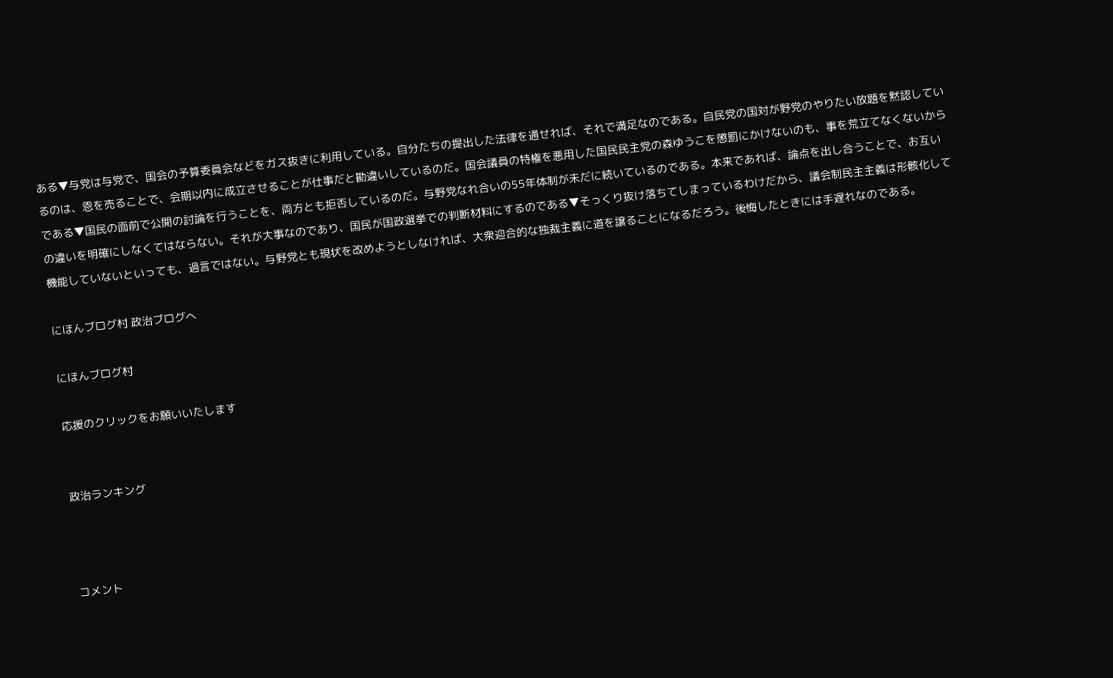ある▼与党は与党で、国会の予算委員会などをガス抜きに利用している。自分たちの提出した法律を通せれば、それで満足なのである。自民党の国対が野党のやりたい放題を黙認しているのは、恩を売ることで、会期以内に成立させることが仕事だと勘違いしているのだ。国会議員の特権を悪用した国民民主党の森ゆうこを懲罰にかけないのも、事を荒立てなくないからである▼国民の面前で公開の討論を行うことを、両方とも拒否しているのだ。与野党なれ合いの55年体制が未だに続いているのである。本来であれば、論点を出し合うことで、お互いの違いを明確にしなくてはならない。それが大事なのであり、国民が国政選挙での判断材料にするのである▼そっくり抜け落ちてしまっているわけだから、議会制民主主義は形骸化して機能していないといっても、過言ではない。与野党とも現状を改めようとしなければ、大衆迎合的な独裁主義に道を譲ることになるだろう。後悔したときには手遅れなのである。

にほんブログ村 政治ブログへ

にほんブログ村

応援のクリックをお願いいたします


政治ランキング



コメント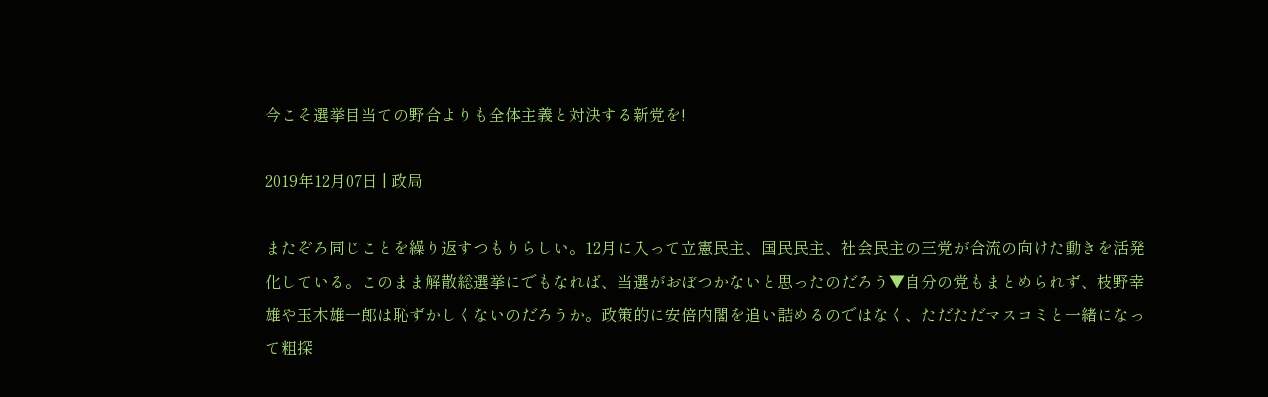今こそ選挙目当ての野合よりも全体主義と対決する新党を!

2019年12月07日 | 政局

またぞろ同じことを繰り返すつもりらしい。12月に入って立憲民主、国民民主、社会民主の三党が合流の向けた動きを活発化している。このまま解散総選挙にでもなれば、当選がおぼつかないと思ったのだろう▼自分の党もまとめられず、枝野幸雄や玉木雄一郎は恥ずかしくないのだろうか。政策的に安倍内閣を追い詰めるのではなく、ただただマスコミと一緒になって粗探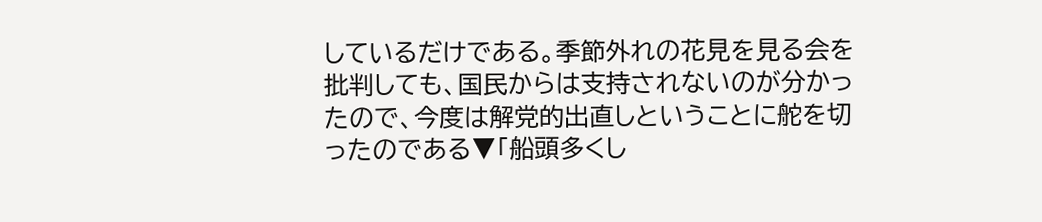しているだけである。季節外れの花見を見る会を批判しても、国民からは支持されないのが分かったので、今度は解党的出直しということに舵を切ったのである▼「船頭多くし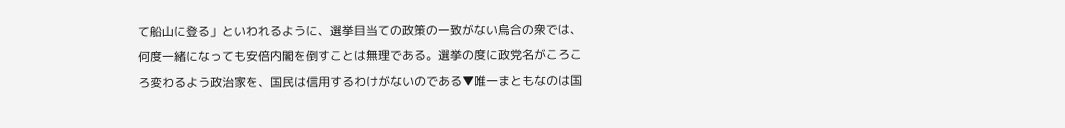て船山に登る」といわれるように、選挙目当ての政策の一致がない烏合の衆では、何度一緒になっても安倍内閣を倒すことは無理である。選挙の度に政党名がころころ変わるよう政治家を、国民は信用するわけがないのである▼唯一まともなのは国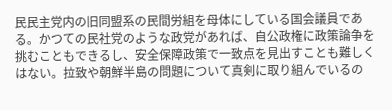民民主党内の旧同盟系の民間労組を母体にしている国会議員である。かつての民社党のような政党があれば、自公政権に政策論争を挑むこともできるし、安全保障政策で一致点を見出すことも難しくはない。拉致や朝鮮半島の問題について真剣に取り組んでいるの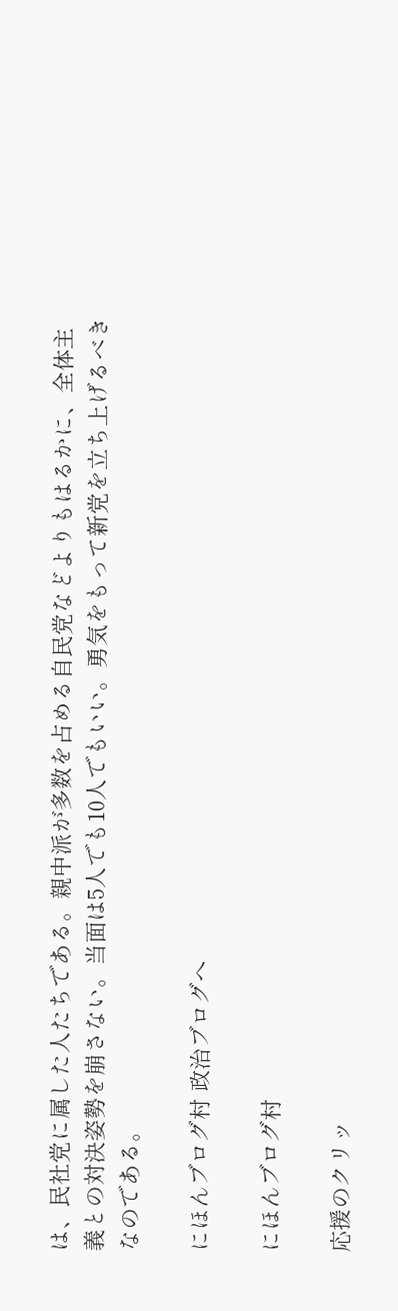は、民社党に属した人たちである。親中派が多数を占める自民党などよりもはるかに、全体主義との対決姿勢を崩さない。当面は5人でも10人でもいい。勇気をもって新党を立ち上げるべきなのである。

にほんブログ村 政治ブログへ

にほんブログ村

応援のクリッ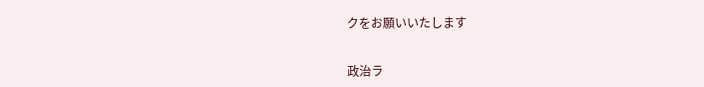クをお願いいたします


政治ラ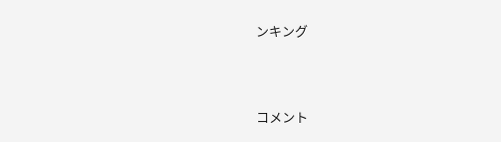ンキング



コメント